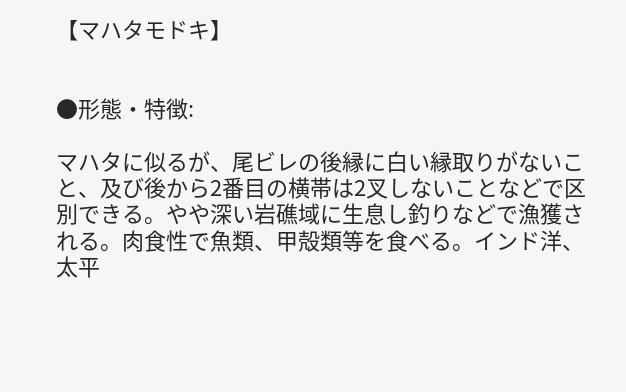【マハタモドキ】


●形態・特徴:

マハタに似るが、尾ビレの後縁に白い縁取りがないこと、及び後から2番目の横帯は2叉しないことなどで区別できる。やや深い岩礁域に生息し釣りなどで漁獲される。肉食性で魚類、甲殻類等を食べる。インド洋、太平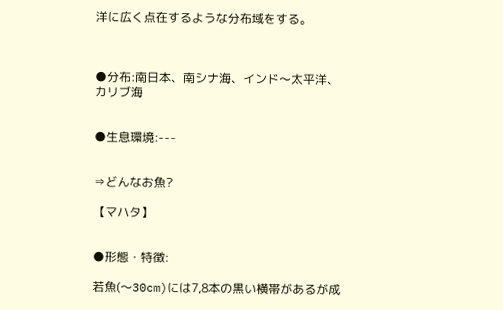洋に広く点在するような分布域をする。



●分布:南日本、南シナ海、インド〜太平洋、カリブ海


●生息環境:---


⇒どんなお魚?

【マハタ】


●形態・特徴:

若魚(〜30cm)には7,8本の黒い横帯があるが成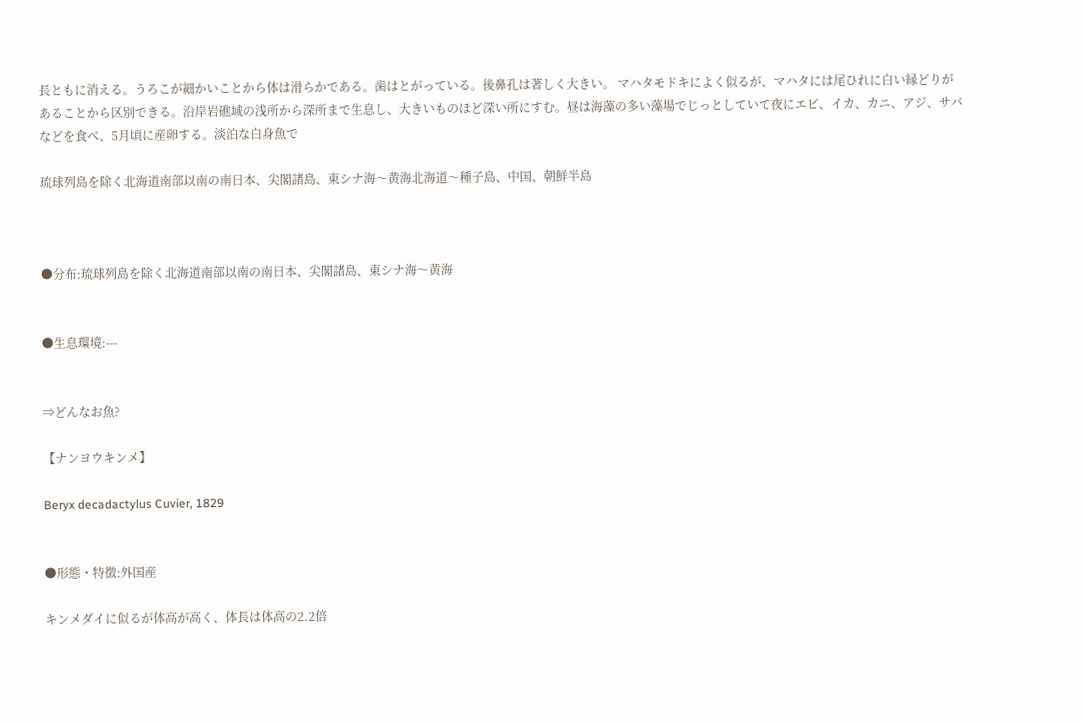長ともに消える。うろこが細かいことから体は滑らかである。歯はとがっている。後鼻孔は著しく大きい。 マハタモドキによく似るが、マハタには尾ひれに白い縁どりがあることから区別できる。沿岸岩礁域の浅所から深所まで生息し、大きいものほど深い所にすむ。昼は海藻の多い藻場でじっとしていて夜にエビ、イカ、カニ、アジ、サバなどを食べ、5月頃に産卵する。淡泊な白身魚で

琉球列島を除く北海道南部以南の南日本、尖閣諸島、東シナ海〜黄海北海道〜種子島、中国、朝鮮半島



●分布:琉球列島を除く北海道南部以南の南日本、尖閣諸島、東シナ海〜黄海


●生息環境:---


⇒どんなお魚?

【ナンヨウキンメ】

Beryx decadactylus Cuvier, 1829


●形態・特徴:外国産

キンメダイに似るが体高が高く、体長は体高の2.2倍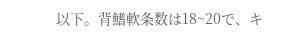以下。背鰭軟条数は18~20で、キ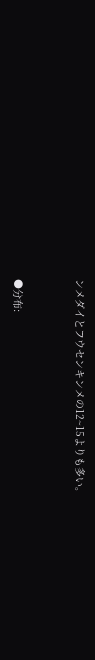ンメダイとフウセンキンメの12~15よりも多い。


●分布: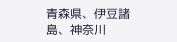青森県、伊豆諸島、神奈川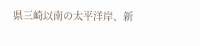県三崎以南の太平洋岸、新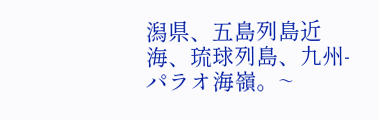潟県、五島列島近海、琉球列島、九州-パラオ海嶺。~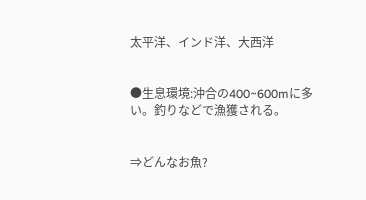太平洋、インド洋、大西洋


●生息環境:沖合の400~600mに多い。釣りなどで漁獲される。


⇒どんなお魚?